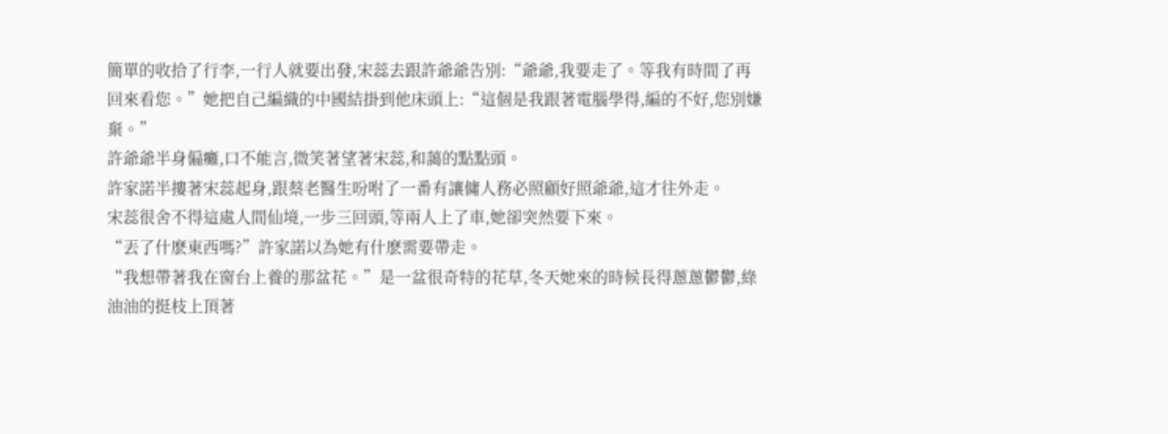簡單的收拾了行李,一行人就要出發,宋蕊去跟許爺爺告別:“爺爺,我要走了。等我有時間了再回來看您。”她把自己編織的中國結掛到他床頭上:“這個是我跟著電腦學得,編的不好,您別嫌棄。”
許爺爺半身偏癱,口不能言,微笑著望著宋蕊,和藹的點點頭。
許家諾半摟著宋蕊起身,跟蔡老醫生吩咐了一番有讓傭人務必照顧好照爺爺,這才往外走。
宋蕊很舍不得這處人間仙境,一步三回頭,等兩人上了車,她卻突然要下來。
“丟了什麽東西嗎?”許家諾以為她有什麽需要帶走。
“我想帶著我在窗台上養的那盆花。”是一盆很奇特的花草,冬天她來的時候長得蔥蔥鬱鬱,綠油油的挺枝上頂著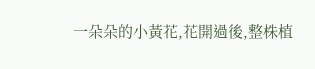一朵朵的小黃花,花開過後,整株植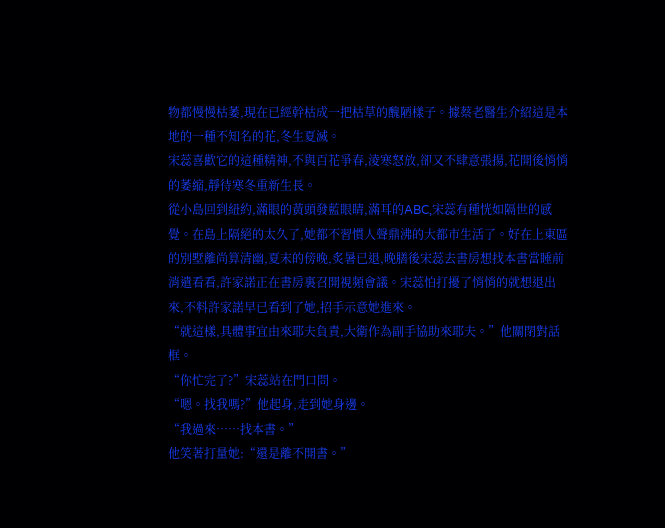物都慢慢枯萎,現在已經幹枯成一把枯草的醜陋樣子。據蔡老醫生介紹這是本地的一種不知名的花,冬生夏滅。
宋蕊喜歡它的這種精神,不與百花爭春,淩寒怒放,卻又不肆意張揚,花開後悄悄的萎縮,靜待寒冬重新生長。
從小島回到紐約,滿眼的黃頭發藍眼睛,滿耳的ABC,宋蕊有種恍如隔世的感覺。在島上隔絕的太久了,她都不習慣人聲鼎沸的大都市生活了。好在上東區的別墅離尚算清幽,夏末的傍晚,炙暑已退,晚膳後宋蕊去書房想找本書當睡前消遣看看,許家諾正在書房裏召開視頻會議。宋蕊怕打擾了悄悄的就想退出來,不料許家諾早已看到了她,招手示意她進來。
“就這樣,具體事宜由來耶夫負責,大衛作為副手協助來耶夫。”他關閉對話框。
“你忙完了?”宋蕊站在門口問。
“嗯。找我嗎?”他起身,走到她身邊。
“我過來……找本書。”
他笑著打量她:“還是離不開書。”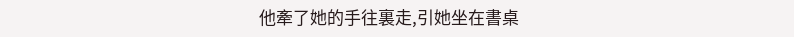他牽了她的手往裏走,引她坐在書桌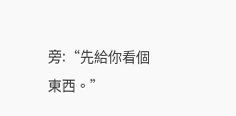旁:“先給你看個東西。”